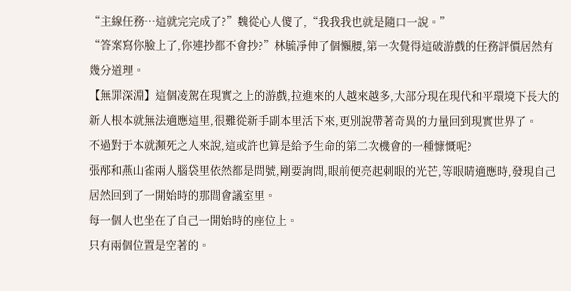“主線任務…這就完完成了?”魏從心人傻了,“我我我也就是隨口一說。”
“答案寫你臉上了,你連抄都不會抄?”林毓凈伸了個懶腰,第一次覺得這破游戲的任務評價居然有幾分道理。
【無罪深淵】這個凌駕在現實之上的游戲,拉進來的人越來越多,大部分現在現代和平環境下長大的新人根本就無法適應這里,很難從新手副本里活下來,更別說帶著奇異的力量回到現實世界了。
不過對于本就瀕死之人來說,這或許也算是給予生命的第二次機會的一種慷慨呢?
張邴和燕山雀兩人腦袋里依然都是問號,剛要詢問,眼前便亮起刺眼的光芒,等眼睛適應時,發現自己居然回到了一開始時的那間會議室里。
每一個人也坐在了自己一開始時的座位上。
只有兩個位置是空著的。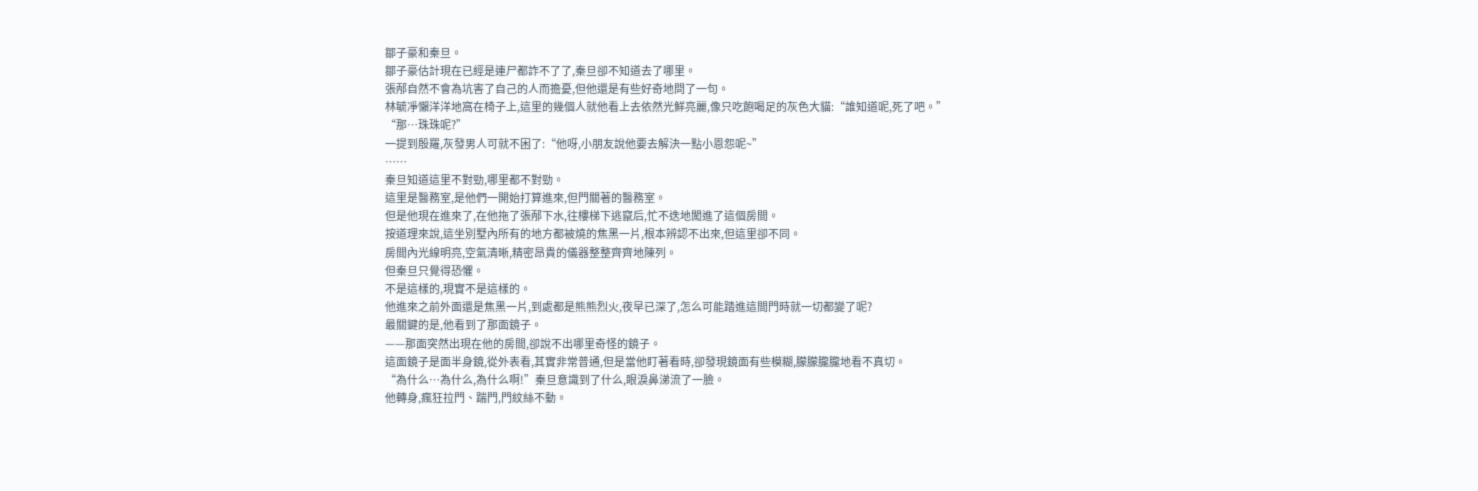鄒子豪和秦旦。
鄒子豪估計現在已經是連尸都詐不了了,秦旦卻不知道去了哪里。
張邴自然不會為坑害了自己的人而擔憂,但他還是有些好奇地問了一句。
林毓凈懶洋洋地窩在椅子上,這里的幾個人就他看上去依然光鮮亮麗,像只吃飽喝足的灰色大貓:“誰知道呢,死了吧。”
“那…珠珠呢?”
一提到殷羅,灰發男人可就不困了:“他呀,小朋友說他要去解決一點小恩怨呢~”
……
秦旦知道這里不對勁,哪里都不對勁。
這里是醫務室,是他們一開始打算進來,但門關著的醫務室。
但是他現在進來了,在他拖了張邴下水,往樓梯下逃竄后,忙不迭地闖進了這個房間。
按道理來說,這坐別墅內所有的地方都被燒的焦黑一片,根本辨認不出來,但這里卻不同。
房間內光線明亮,空氣清晰,精密昂貴的儀器整整齊齊地陳列。
但秦旦只覺得恐懼。
不是這樣的,現實不是這樣的。
他進來之前外面還是焦黑一片,到處都是熊熊烈火,夜早已深了,怎么可能踏進這間門時就一切都變了呢?
最關鍵的是,他看到了那面鏡子。
——那面突然出現在他的房間,卻說不出哪里奇怪的鏡子。
這面鏡子是面半身鏡,從外表看,其實非常普通,但是當他盯著看時,卻發現鏡面有些模糊,朦朦朧朧地看不真切。
“為什么…為什么,為什么啊!”秦旦意識到了什么,眼淚鼻涕流了一臉。
他轉身,瘋狂拉門、踹門,門紋絲不動。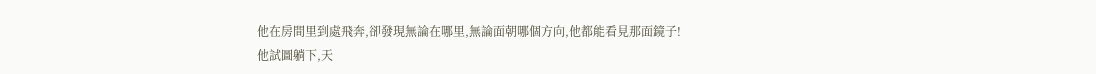他在房間里到處飛奔,卻發現無論在哪里,無論面朝哪個方向,他都能看見那面鏡子!
他試圖躺下,天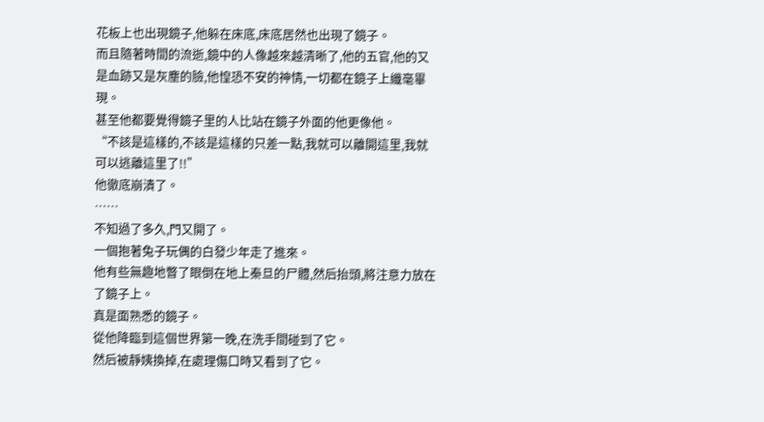花板上也出現鏡子,他躲在床底,床底居然也出現了鏡子。
而且隨著時間的流逝,鏡中的人像越來越清晰了,他的五官,他的又是血跡又是灰塵的臉,他惶恐不安的神情,一切都在鏡子上纖毫畢現。
甚至他都要覺得鏡子里的人比站在鏡子外面的他更像他。
“不該是這樣的,不該是這樣的只差一點,我就可以離開這里,我就可以逃離這里了!!”
他徹底崩潰了。
……
不知過了多久,門又開了。
一個抱著兔子玩偶的白發少年走了進來。
他有些無趣地瞥了眼倒在地上秦旦的尸體,然后抬頭,將注意力放在了鏡子上。
真是面熟悉的鏡子。
從他降臨到這個世界第一晚,在洗手間碰到了它。
然后被靜姨換掉,在處理傷口時又看到了它。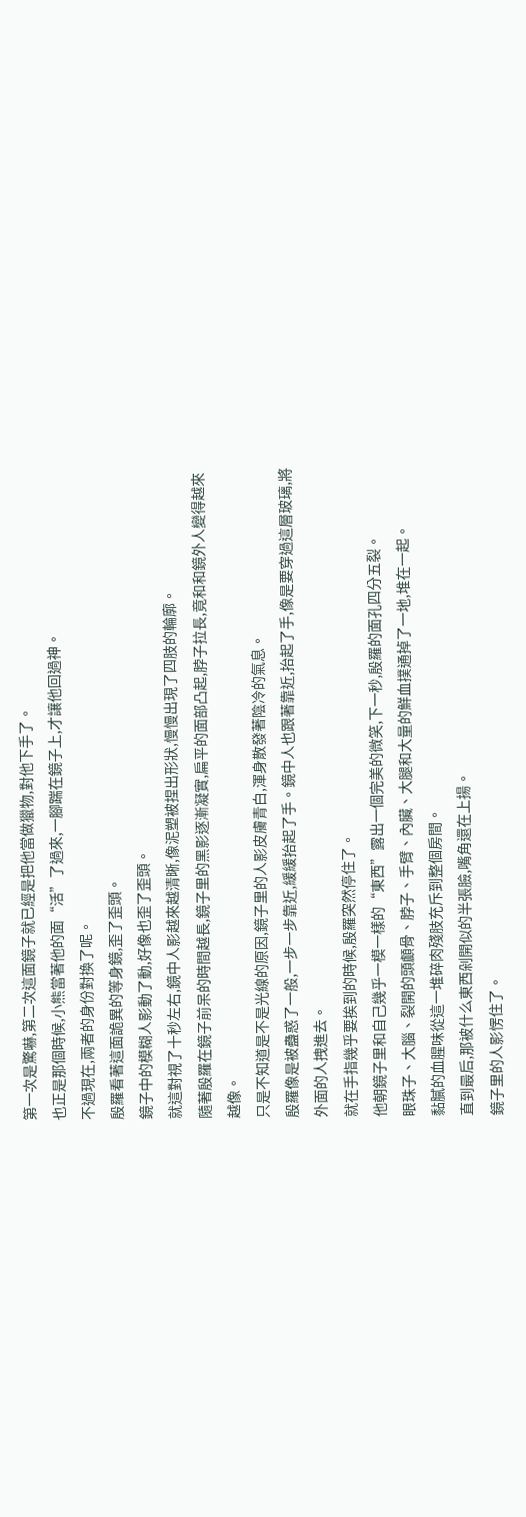第一次是驚嚇,第二次這面鏡子就已經是把他當做獵物,對他下手了。
也正是那個時候,小熊當著他的面“活”了過來,一腳踹在鏡子上,才讓他回過神。
不過現在,兩者的身份對換了呢。
殷羅看著這面詭異的等身鏡,歪了歪頭。
鏡子中的模糊人影動了動,好像也歪了歪頭。
就這對視了十秒左右,鏡中人影越來越清晰,像泥塑被捏出形狀,慢慢出現了四肢的輪廓。
隨著殷羅在鏡子前呆的時間越長,鏡子里的黑影逐漸凝實,扁平的面部凸起,脖子拉長,竟和和鏡外人變得越來越像。
只是不知道是不是光線的原因,鏡子里的人影皮膚青白,渾身散發著陰冷的氣息。
殷羅像是被蠱惑了一般,一步一步靠近,緩緩抬起了手。鏡中人也跟著靠近,抬起了手,像是要穿過這層玻璃,將外面的人拽進去。
就在手指幾乎要挨到的時候,殷羅突然停住了。
他朝鏡子里和自己幾乎一模一樣的“東西”露出一個完美的微笑,下一秒,殷羅的面孔四分五裂。
眼珠子、大腦、裂開的頭顱骨、脖子、手臂、內臟、大腿和大量的鮮血撲通掉了一地,堆在一起。
黏膩的血腥味從這一堆碎肉殘肢充斥到整個房間。
直到最后,那被什么東西剁開似的半張臉,嘴角還在上揚。
鏡子里的人影愣住了。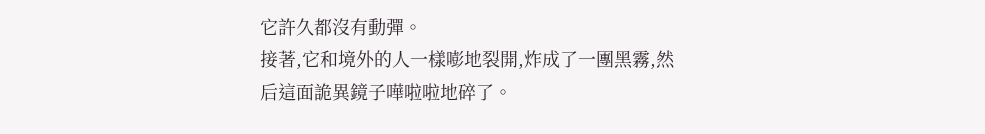它許久都沒有動彈。
接著,它和境外的人一樣嘭地裂開,炸成了一團黑霧,然后這面詭異鏡子嘩啦啦地碎了。